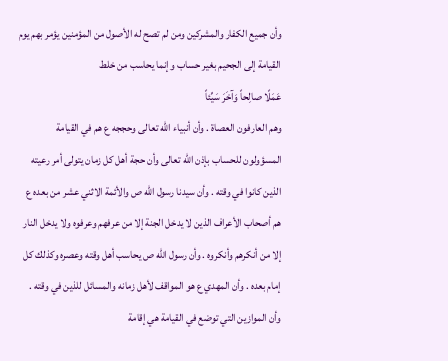وأن جميع الكفار والمشركين ومن لم تصح له الأصول من المؤمنين يؤمر بهم يوم القيامة إلى الجحيم بغير حساب وإنما يحاسب من خلط
عَمَلًا صالِحاً وَآخَرَ سَيِّئاً
وهم العارفون العصاة . وأن أنبياء الله تعالى وحججه ع هم في القيامة المسؤولون للحساب بإذن الله تعالى وأن حجة أهل كل زمان يتولى أمر رعيته الذين كانوا في وقته . وأن سيدنا رسول الله ص والأئمة الاثني عشر من بعده ع هم أصحاب الأعراف الذين لا يدخل الجنة إلا من عرفهم وعرفوه ولا يدخل النار إلا من أنكرهم وأنكروه . وأن رسول الله ص يحاسب أهل وقته وعصره وكذلك كل إمام بعده . وأن المهدي ع هو المواقف لأهل زمانه والمسائل للذين في وقته . وأن الموازين التي توضع في القيامة هي إقامة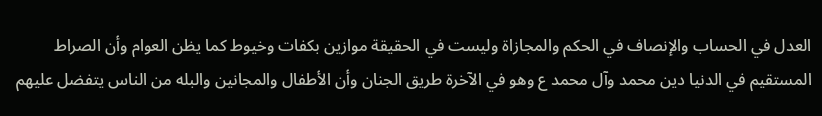العدل في الحساب والإنصاف في الحكم والمجازاة وليست في الحقيقة موازين بكفات وخيوط كما يظن العوام وأن الصراط المستقيم في الدنيا دين محمد وآل محمد ع وهو في الآخرة طريق الجنان وأن الأطفال والمجانين والبله من الناس يتفضل عليهم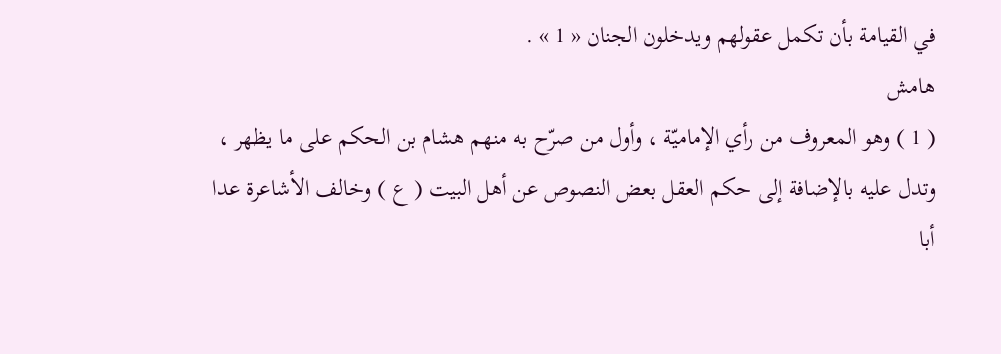في القيامة بأن تكمل عقولهم ويدخلون الجنان « 1 » .
هامش
( 1 ) وهو المعروف من رأي الإماميّة ، وأول من صرّح به منهم هشام بن الحكم على ما يظهر ، وتدل عليه بالإضافة إلى حكم العقل بعض النصوص عن أهل البيت ( ع ) وخالف الأشاعرة عدا أبا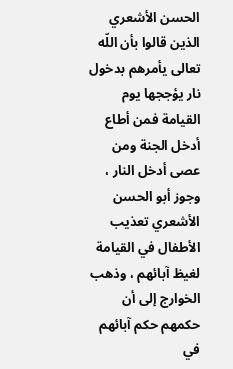الحسن الأشعري الذين قالوا بأن اللّه تعالى يأمرهم بدخول نار يؤججها يوم القيامة فمن أطاع أدخل الجنة ومن عصى أدخل النار ، وجوز أبو الحسن الأشعري تعذيب الأطفال في القيامة لغيظ آبائهم ، وذهب الخوارج إلى أن حكمهم حكم آبائهم في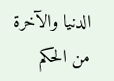الدنيا والآخرة من الحكم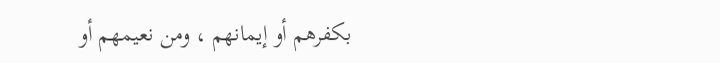بكفرهم أو إيمانهم ، ومن نعيمهم أو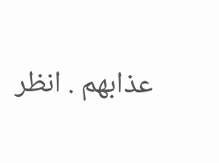عذابهم . انظر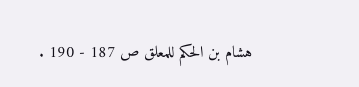هشام بن الحكم للمعلق ص 187 - 190 .